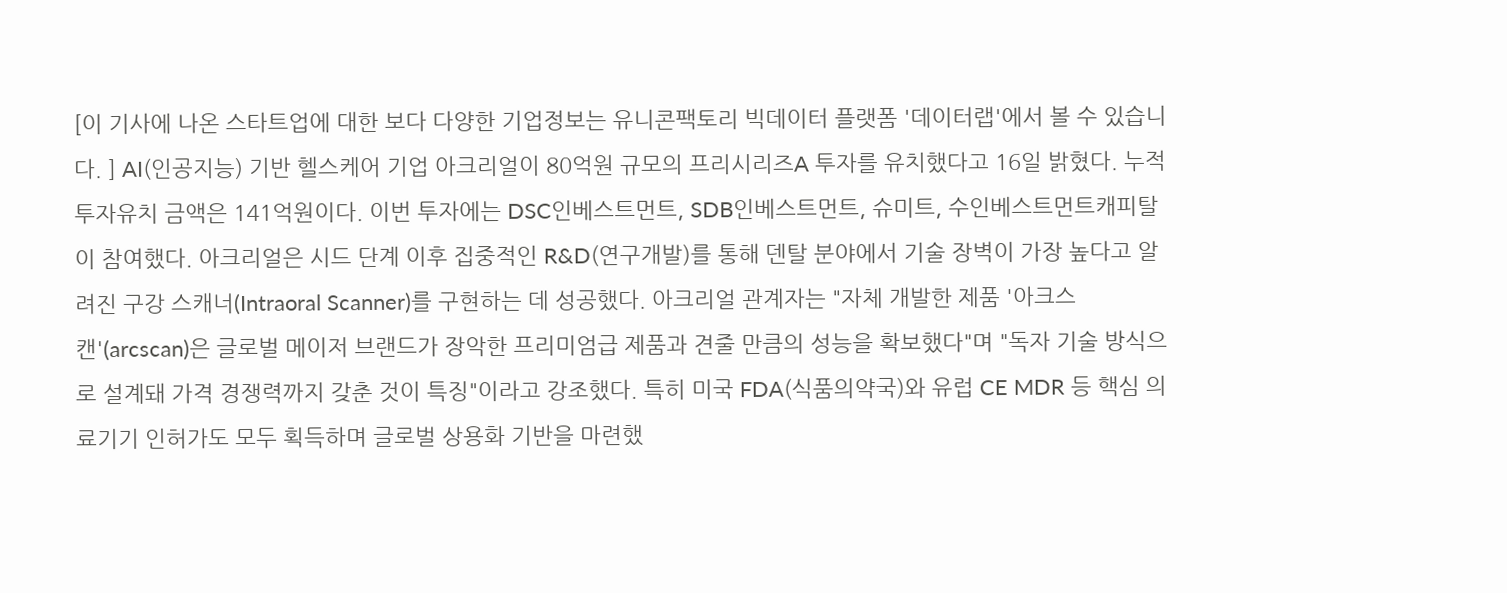[이 기사에 나온 스타트업에 대한 보다 다양한 기업정보는 유니콘팩토리 빅데이터 플랫폼 '데이터랩'에서 볼 수 있습니다. ] AI(인공지능) 기반 헬스케어 기업 아크리얼이 80억원 규모의 프리시리즈A 투자를 유치했다고 16일 밝혔다. 누적 투자유치 금액은 141억원이다. 이번 투자에는 DSC인베스트먼트, SDB인베스트먼트, 슈미트, 수인베스트먼트캐피탈이 참여했다. 아크리얼은 시드 단계 이후 집중적인 R&D(연구개발)를 통해 덴탈 분야에서 기술 장벽이 가장 높다고 알려진 구강 스캐너(Intraoral Scanner)를 구현하는 데 성공했다. 아크리얼 관계자는 "자체 개발한 제품 '아크스캔'(arcscan)은 글로벌 메이저 브랜드가 장악한 프리미엄급 제품과 견줄 만큼의 성능을 확보했다"며 "독자 기술 방식으로 설계돼 가격 경쟁력까지 갖춘 것이 특징"이라고 강조했다. 특히 미국 FDA(식품의약국)와 유럽 CE MDR 등 핵심 의료기기 인허가도 모두 획득하며 글로벌 상용화 기반을 마련했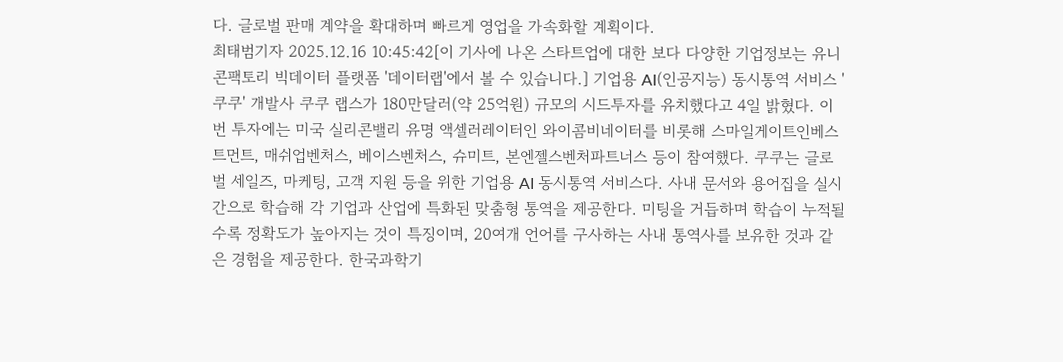다. 글로벌 판매 계약을 확대하며 빠르게 영업을 가속화할 계획이다.
최태범기자 2025.12.16 10:45:42[이 기사에 나온 스타트업에 대한 보다 다양한 기업정보는 유니콘팩토리 빅데이터 플랫폼 '데이터랩'에서 볼 수 있습니다.] 기업용 AI(인공지능) 동시통역 서비스 '쿠쿠' 개발사 쿠쿠 랩스가 180만달러(약 25억원) 규모의 시드투자를 유치했다고 4일 밝혔다. 이번 투자에는 미국 실리콘밸리 유명 액셀러레이터인 와이콤비네이터를 비롯해 스마일게이트인베스트먼트, 매쉬업벤처스, 베이스벤처스, 슈미트, 본엔젤스벤처파트너스 등이 참여했다. 쿠쿠는 글로벌 세일즈, 마케팅, 고객 지원 등을 위한 기업용 AI 동시통역 서비스다. 사내 문서와 용어집을 실시간으로 학습해 각 기업과 산업에 특화된 맞춤형 통역을 제공한다. 미팅을 거듭하며 학습이 누적될수록 정확도가 높아지는 것이 특징이며, 20여개 언어를 구사하는 사내 통역사를 보유한 것과 같은 경험을 제공한다. 한국과학기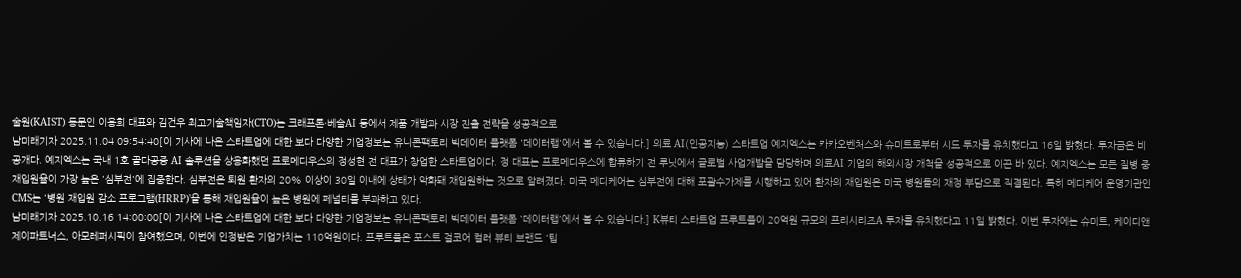술원(KAIST) 동문인 이용희 대표와 김건우 최고기술책임자(CTO)는 크래프톤·베슬AI 등에서 제품 개발과 시장 진출 전략을 성공적으로
남미래기자 2025.11.04 09:54:40[이 기사에 나온 스타트업에 대한 보다 다양한 기업정보는 유니콘팩토리 빅데이터 플랫폼 '데이터랩'에서 볼 수 있습니다.] 의료 AI(인공지능) 스타트업 예지엑스는 카카오벤처스와 슈미트로부터 시드 투자를 유치했다고 16일 밝혔다. 투자금은 비공개다. 예지엑스는 국내 1호 골다공증 AI 솔루션을 상용화했던 프로메디우스의 정성현 전 대표가 창업한 스타트업이다. 정 대표는 프로메디우스에 합류하기 전 루닛에서 글로벌 사업개발을 담당하며 의료AI 기업의 해외시장 개척을 성공적으로 이끈 바 있다. 예지엑스는 모든 질병 중 재입원율이 가장 높은 '심부전'에 집중한다. 심부전은 퇴원 환자의 20% 이상이 30일 이내에 상태가 악화돼 재입원하는 것으로 알려졌다. 미국 메디케어는 심부전에 대해 포괄수가제를 시행하고 있어 환자의 재입원은 미국 병원들의 재정 부담으로 직결된다. 특히 메디케어 운영기관인 CMS는 '병원 재입원 감소 프로그램(HRRP)'을 통해 재입원율이 높은 병원에 페널티를 부과하고 있다.
남미래기자 2025.10.16 14:00:00[이 기사에 나온 스타트업에 대한 보다 다양한 기업정보는 유니콘팩토리 빅데이터 플랫폼 '데이터랩'에서 볼 수 있습니다.] K뷰티 스타트업 프루트풀이 20억원 규모의 프리시리즈A 투자를 유치했다고 11일 밝혔다. 이번 투자에는 슈미트, 케이디앤제이파트너스, 아모레퍼시픽이 참여했으며, 이번에 인정받은 기업가치는 110억원이다. 프루트풀은 포스트 걸코어 컬러 뷰티 브랜드 '팁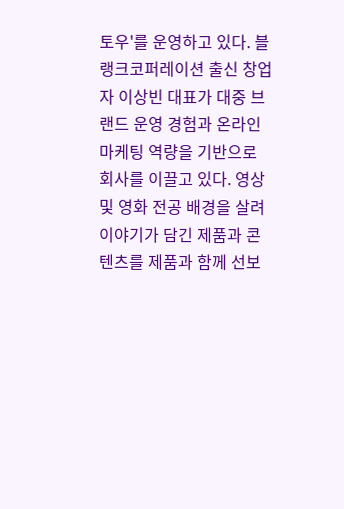토우'를 운영하고 있다. 블랭크코퍼레이션 출신 창업자 이상빈 대표가 대중 브랜드 운영 경험과 온라인 마케팅 역량을 기반으로 회사를 이끌고 있다. 영상 및 영화 전공 배경을 살려 이야기가 담긴 제품과 콘텐츠를 제품과 함께 선보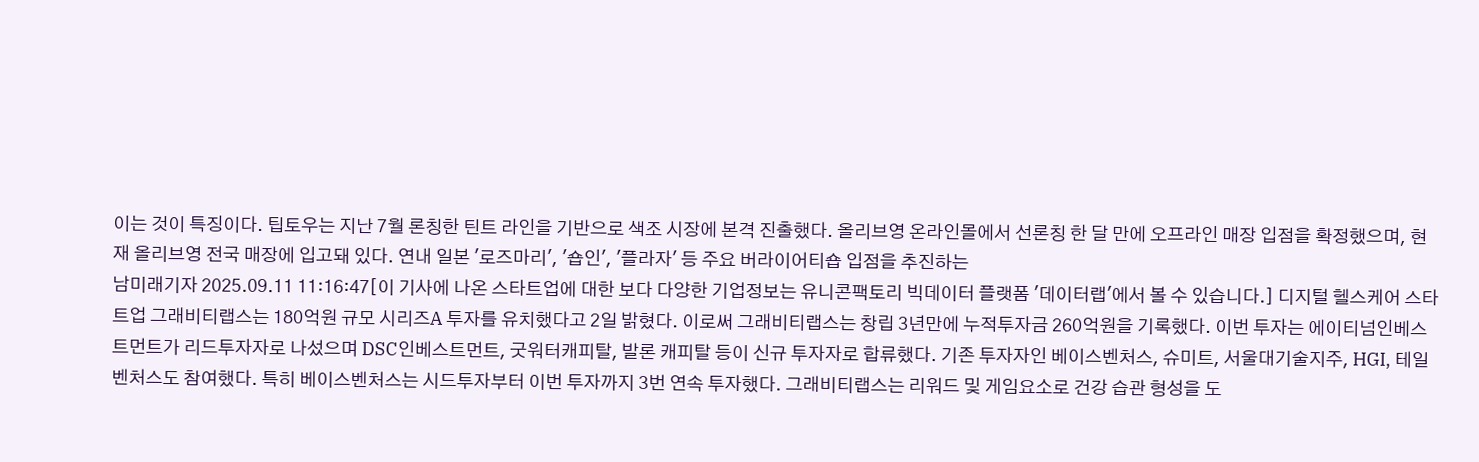이는 것이 특징이다. 팁토우는 지난 7월 론칭한 틴트 라인을 기반으로 색조 시장에 본격 진출했다. 올리브영 온라인몰에서 선론칭 한 달 만에 오프라인 매장 입점을 확정했으며, 현재 올리브영 전국 매장에 입고돼 있다. 연내 일본 '로즈마리', '숍인', '플라자' 등 주요 버라이어티숍 입점을 추진하는
남미래기자 2025.09.11 11:16:47[이 기사에 나온 스타트업에 대한 보다 다양한 기업정보는 유니콘팩토리 빅데이터 플랫폼 '데이터랩'에서 볼 수 있습니다.] 디지털 헬스케어 스타트업 그래비티랩스는 180억원 규모 시리즈A 투자를 유치했다고 2일 밝혔다. 이로써 그래비티랩스는 창립 3년만에 누적투자금 260억원을 기록했다. 이번 투자는 에이티넘인베스트먼트가 리드투자자로 나섰으며 DSC인베스트먼트, 굿워터캐피탈, 발론 캐피탈 등이 신규 투자자로 합류했다. 기존 투자자인 베이스벤처스, 슈미트, 서울대기술지주, HGI, 테일벤처스도 참여했다. 특히 베이스벤처스는 시드투자부터 이번 투자까지 3번 연속 투자했다. 그래비티랩스는 리워드 및 게임요소로 건강 습관 형성을 도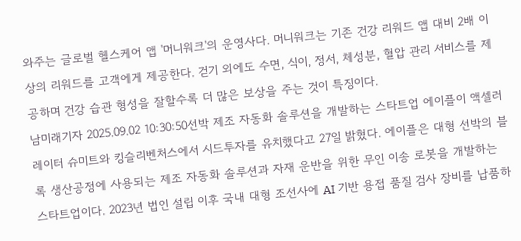와주는 글로벌 헬스케어 앱 '머니워크'의 운영사다. 머니워크는 기존 건강 리워드 앱 대비 2배 이상의 리워드를 고객에게 제공한다. 걷기 외에도 수면, 식이, 정서, 체성분, 혈압 관리 서비스를 제공하며 건강 습관 형성을 잘할수록 더 많은 보상을 주는 것이 특징이다.
남미래기자 2025.09.02 10:30:50선박 제조 자동화 솔루션을 개발하는 스타트업 에이플이 액셀러레이터 슈미트와 킹슬리벤처스에서 시드투자를 유치했다고 27일 밝혔다. 에이플은 대형 선박의 블록 생산공정에 사용되는 제조 자동화 솔루션과 자재 운반을 위한 무인 이송 로봇을 개발하는 스타트업이다. 2023년 법인 설립 이후 국내 대형 조선사에 AI 기반 용접 품질 검사 장비를 납품하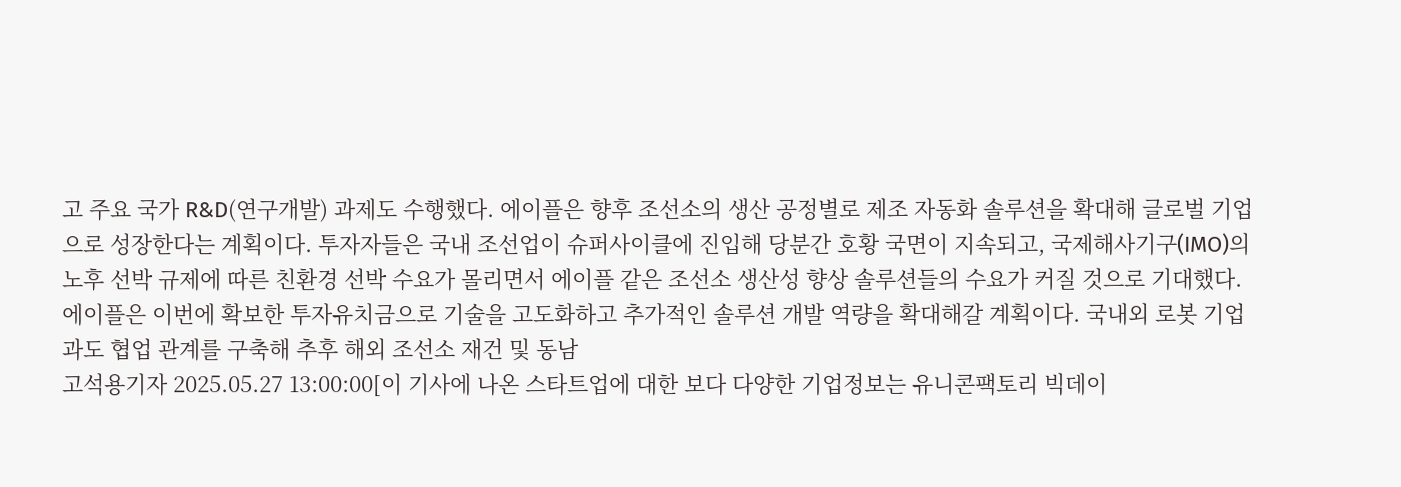고 주요 국가 R&D(연구개발) 과제도 수행했다. 에이플은 향후 조선소의 생산 공정별로 제조 자동화 솔루션을 확대해 글로벌 기업으로 성장한다는 계획이다. 투자자들은 국내 조선업이 슈퍼사이클에 진입해 당분간 호황 국면이 지속되고, 국제해사기구(IMO)의 노후 선박 규제에 따른 친환경 선박 수요가 몰리면서 에이플 같은 조선소 생산성 향상 솔루션들의 수요가 커질 것으로 기대했다. 에이플은 이번에 확보한 투자유치금으로 기술을 고도화하고 추가적인 솔루션 개발 역량을 확대해갈 계획이다. 국내외 로봇 기업과도 협업 관계를 구축해 추후 해외 조선소 재건 및 동남
고석용기자 2025.05.27 13:00:00[이 기사에 나온 스타트업에 대한 보다 다양한 기업정보는 유니콘팩토리 빅데이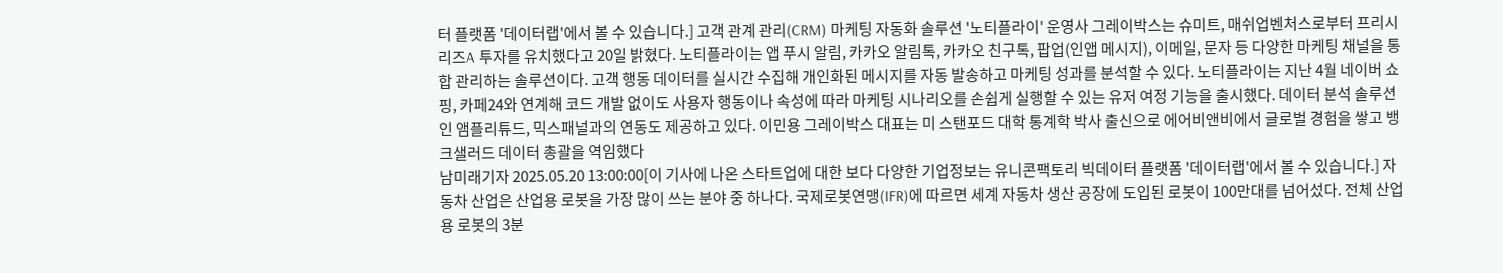터 플랫폼 '데이터랩'에서 볼 수 있습니다.] 고객 관계 관리(CRM) 마케팅 자동화 솔루션 '노티플라이' 운영사 그레이박스는 슈미트, 매쉬업벤처스로부터 프리시리즈A 투자를 유치했다고 20일 밝혔다. 노티플라이는 앱 푸시 알림, 카카오 알림톡, 카카오 친구톡, 팝업(인앱 메시지), 이메일, 문자 등 다양한 마케팅 채널을 통합 관리하는 솔루션이다. 고객 행동 데이터를 실시간 수집해 개인화된 메시지를 자동 발송하고 마케팅 성과를 분석할 수 있다. 노티플라이는 지난 4월 네이버 쇼핑, 카페24와 연계해 코드 개발 없이도 사용자 행동이나 속성에 따라 마케팅 시나리오를 손쉽게 실행할 수 있는 유저 여정 기능을 출시했다. 데이터 분석 솔루션인 앰플리튜드, 믹스패널과의 연동도 제공하고 있다. 이민용 그레이박스 대표는 미 스탠포드 대학 통계학 박사 출신으로 에어비앤비에서 글로벌 경험을 쌓고 뱅크샐러드 데이터 총괄을 역임했다
남미래기자 2025.05.20 13:00:00[이 기사에 나온 스타트업에 대한 보다 다양한 기업정보는 유니콘팩토리 빅데이터 플랫폼 '데이터랩'에서 볼 수 있습니다.] 자동차 산업은 산업용 로봇을 가장 많이 쓰는 분야 중 하나다. 국제로봇연맹(IFR)에 따르면 세계 자동차 생산 공장에 도입된 로봇이 100만대를 넘어섰다. 전체 산업용 로봇의 3분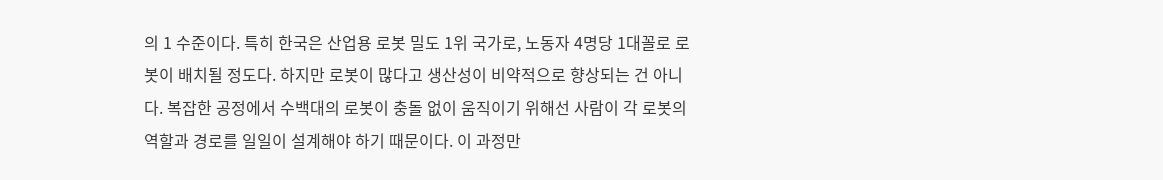의 1 수준이다. 특히 한국은 산업용 로봇 밀도 1위 국가로, 노동자 4명당 1대꼴로 로봇이 배치될 정도다. 하지만 로봇이 많다고 생산성이 비약적으로 향상되는 건 아니다. 복잡한 공정에서 수백대의 로봇이 충돌 없이 움직이기 위해선 사람이 각 로봇의 역할과 경로를 일일이 설계해야 하기 때문이다. 이 과정만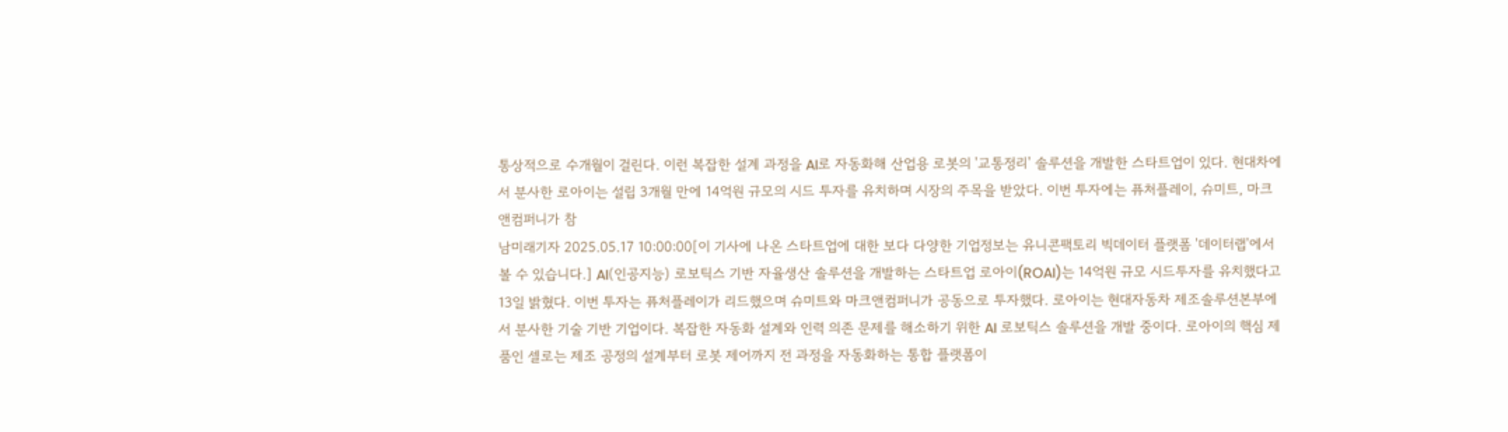통상적으로 수개월이 걸린다. 이런 복잡한 설계 과정을 AI로 자동화해 산업용 로봇의 '교통정리' 솔루션을 개발한 스타트업이 있다. 현대차에서 분사한 로아이는 설립 3개월 만에 14억원 규모의 시드 투자를 유치하며 시장의 주목을 받았다. 이번 투자에는 퓨처플레이, 슈미트, 마크앤컴퍼니가 참
남미래기자 2025.05.17 10:00:00[이 기사에 나온 스타트업에 대한 보다 다양한 기업정보는 유니콘팩토리 빅데이터 플랫폼 '데이터랩'에서 볼 수 있습니다.] AI(인공지능) 로보틱스 기반 자율생산 솔루션을 개발하는 스타트업 로아이(ROAI)는 14억원 규모 시드투자를 유치했다고 13일 밝혔다. 이번 투자는 퓨처플레이가 리드했으며 슈미트와 마크앤컴퍼니가 공동으로 투자했다. 로아이는 현대자동차 제조솔루션본부에서 분사한 기술 기반 기업이다. 복잡한 자동화 설계와 인력 의존 문제를 해소하기 위한 AI 로보틱스 솔루션을 개발 중이다. 로아이의 핵심 제품인 셀로는 제조 공정의 설계부터 로봇 제어까지 전 과정을 자동화하는 통합 플랫폼이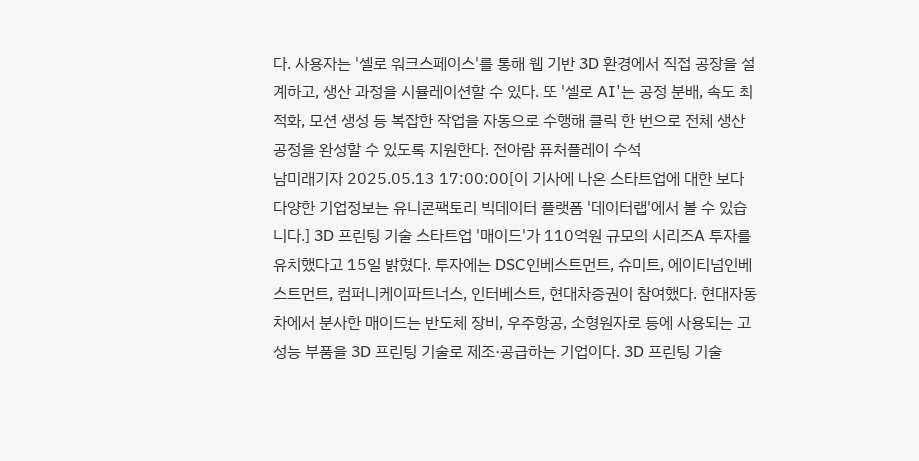다. 사용자는 '셀로 워크스페이스'를 통해 웹 기반 3D 환경에서 직접 공장을 설계하고, 생산 과정을 시뮬레이션할 수 있다. 또 '셀로 AI'는 공정 분배, 속도 최적화, 모션 생성 등 복잡한 작업을 자동으로 수행해 클릭 한 번으로 전체 생산 공정을 완성할 수 있도록 지원한다. 전아람 퓨처플레이 수석
남미래기자 2025.05.13 17:00:00[이 기사에 나온 스타트업에 대한 보다 다양한 기업정보는 유니콘팩토리 빅데이터 플랫폼 '데이터랩'에서 볼 수 있습니다.] 3D 프린팅 기술 스타트업 '매이드'가 110억원 규모의 시리즈A 투자를 유치했다고 15일 밝혔다. 투자에는 DSC인베스트먼트, 슈미트, 에이티넘인베스트먼트, 컴퍼니케이파트너스, 인터베스트, 현대차증권이 참여했다. 현대자동차에서 분사한 매이드는 반도체 장비, 우주항공, 소형원자로 등에 사용되는 고성능 부품을 3D 프린팅 기술로 제조·공급하는 기업이다. 3D 프린팅 기술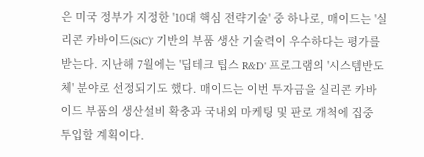은 미국 정부가 지정한 '10대 핵심 전략기술' 중 하나로, 매이드는 '실리콘 카바이드(SiC)' 기반의 부품 생산 기술력이 우수하다는 평가를 받는다. 지난해 7월에는 '딥테크 팁스 R&D' 프로그램의 '시스템반도체' 분야로 선정되기도 했다. 매이드는 이번 투자금을 실리콘 카바이드 부품의 생산설비 확충과 국내외 마케팅 및 판로 개척에 집중 투입할 계획이다.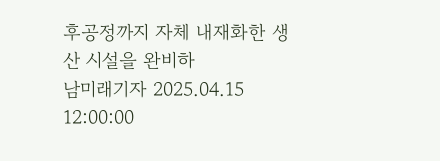후공정까지 자체 내재화한 생산 시설을 완비하
남미래기자 2025.04.15 12:00:00